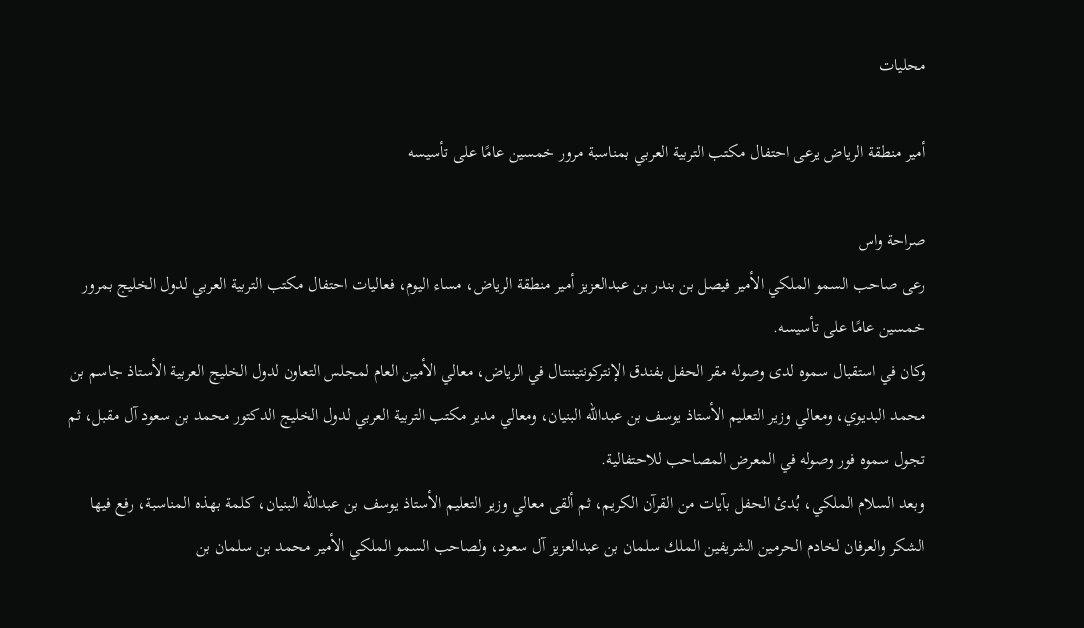محليات

أمير منطقة الرياض يرعى احتفال مكتب التربية العربي بمناسبة مرور خمسين عامًا على تأسيسه

صراحة واس
رعى صاحب السمو الملكي الأمير فيصل بن بندر بن عبدالعزيز أمير منطقة الرياض، مساء اليوم، فعاليات احتفال مكتب التربية العربي لدول الخليج بمرور خمسين عامًا على تأسيسه.
وكان في استقبال سموه لدى وصوله مقر الحفل بفندق الإنتركونتيننتال في الرياض، معالي الأمين العام لمجلس التعاون لدول الخليج العربية الأستاذ جاسم بن محمد البديوي، ومعالي وزير التعليم الأستاذ يوسف بن عبدالله البنيان، ومعالي مدير مكتب التربية العربي لدول الخليج الدكتور محمد بن سعود آل مقبل، ثم تجول سموه فور وصوله في المعرض المصاحب للاحتفالية.
وبعد السلام الملكي، بُدئ الحفل بآيات من القرآن الكريم، ثم ألقى معالي وزير التعليم الأستاذ يوسف بن عبدالله البنيان، كلمة بهذه المناسبة، رفع فيها الشكر والعرفان لخادم الحرمين الشريفين الملك سلمان بن عبدالعزيز آل سعود، ولصاحب السمو الملكي الأمير محمد بن سلمان بن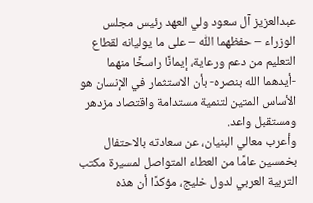عبدالعزيز آل سعود ولي العهد رئيس مجلس الوزراء – حفظهما اللّٰه – على ما يوليانه لقطاع التعليم من دعم ورعاية، إيمانًا راسخًا منهما -أيدهما الله بنصره- بأن الاستثمار في الإنسان هو الأساس المتين لتنمية مستدامة واقتصاد مزدهر ومستقبل واعد.
وأعرب معالي البنيان، عن سعادته بالاحتفال بخمسين عامًا من العطاء المتواصل لمسيرة مكتب التربية العربي لدول خليج، مؤكدًا أن هذه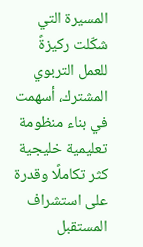المسيرة التي شكّلت ركيزةً للعمل التربوي المشترك، أسهمت في بناء منظومة تعليمية خليجية كثر تكاملًا وقدرة على استشراف المستقبل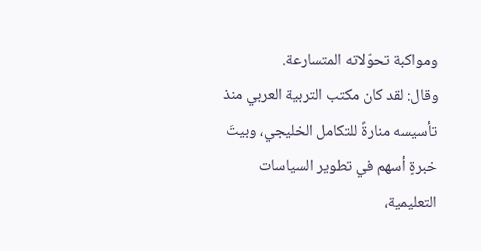ومواكبة تحوّلاته المتسارعة.
وقال: لقد كان مكتب التربية العربي منذ تأسيسه منارةً للتكامل الخليجي، وبيتَ خبرةٍ أسهم في تطوير السياسات التعليمية،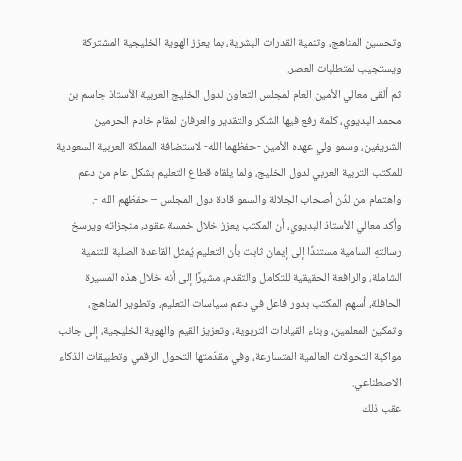وتحسين المناهج، وتنمية القدرات البشرية، بما يعزز الهوية الخليجية المشتركة ويستجيب لمتطلبات العصر.
ثم ألقى معالي الأمين العام لمجلس التعاون لدول الخليج العربية الأستاذ جاسم بن محمد البديوي، كلمة رفع فيها الشكر والتقدير والعرفان لمقام خادم الحرمين الشريفين، وسمو ولي عهده الأمين -حفظهما الله- لاستضافة المملكة العربية السعودية للمكتب التربية العربي لدول الخليج، ولما يلقاه قطاع التعليم بشكل عام من دعم واهتمام من لدُن أصحاب الجلالة والسمو قادة دول المجلس – حفظهم الله -.
وأكد معالي الأستاذ البديوي، أن المكتب يعزز خلال خمسة عقود، منجزاته ويرسخ رسالتهِ السامية مستندًا إلى إيمان ثابت بأن التعليم يُمثل القاعدة الصلبة للتنمية الشاملة، والرافعة الحقيقية للتكامل والتقدم، مشيرًا إلى أنه خلال هذه المسيرة الحافلة، أسهم المكتب بدور فاعل في دعم سياسات التعليم، وتطوير المناهج، وتمكين المعلمين، وبناء القيادات التربوية، وتعزيز القيم والهوية الخليجية، إلى جانب مواكبة التحولات العالمية المتسارعة، وفي مقدّمتها التحول الرقمي وتطبيقات الذكاء الاصطناعي.
عقب ذلك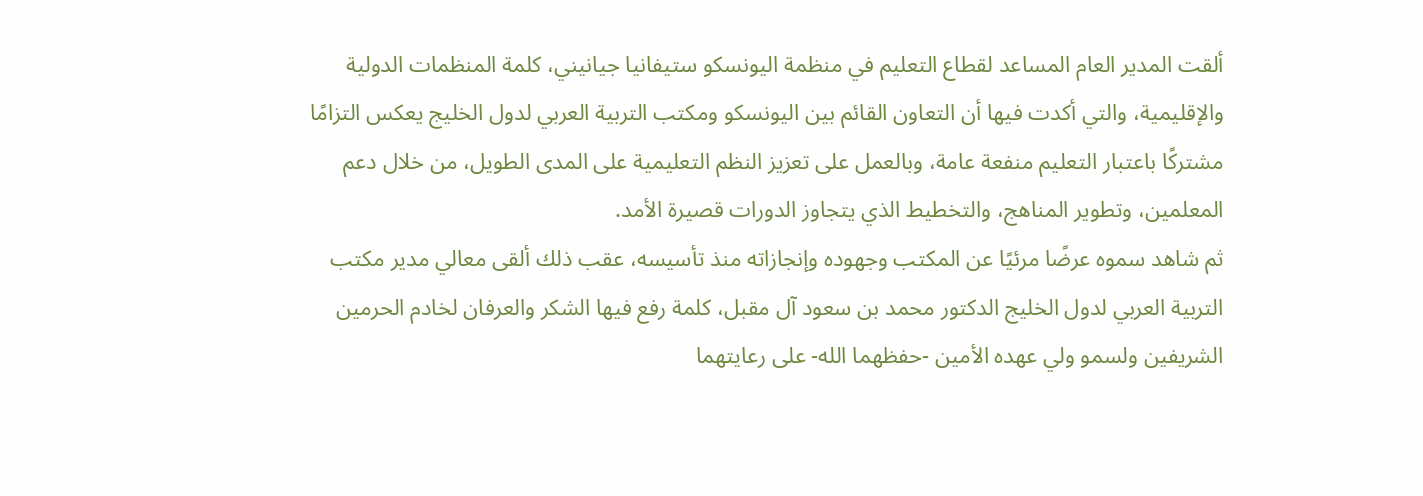ألقت المدير العام المساعد لقطاع التعليم في منظمة اليونسكو ستيفانيا جيانيني، كلمة المنظمات الدولية والإقليمية، والتي أكدت فيها أن التعاون القائم بين اليونسكو ومكتب التربية العربي لدول الخليج يعكس التزامًا مشتركًا باعتبار التعليم منفعة عامة، وبالعمل على تعزيز النظم التعليمية على المدى الطويل، من خلال دعم المعلمين، وتطوير المناهج، والتخطيط الذي يتجاوز الدورات قصيرة الأمد.
ثم شاهد سموه عرضًا مرئيًا عن المكتب وجهوده وإنجازاته منذ تأسيسه، عقب ذلك ألقى معالي مدير مكتب التربية العربي لدول الخليج الدكتور محمد بن سعود آل مقبل، كلمة رفع فيها الشكر والعرفان لخادم الحرمين الشريفين ولسمو ولي عهده الأمين -حفظهما الله- على رعايتهما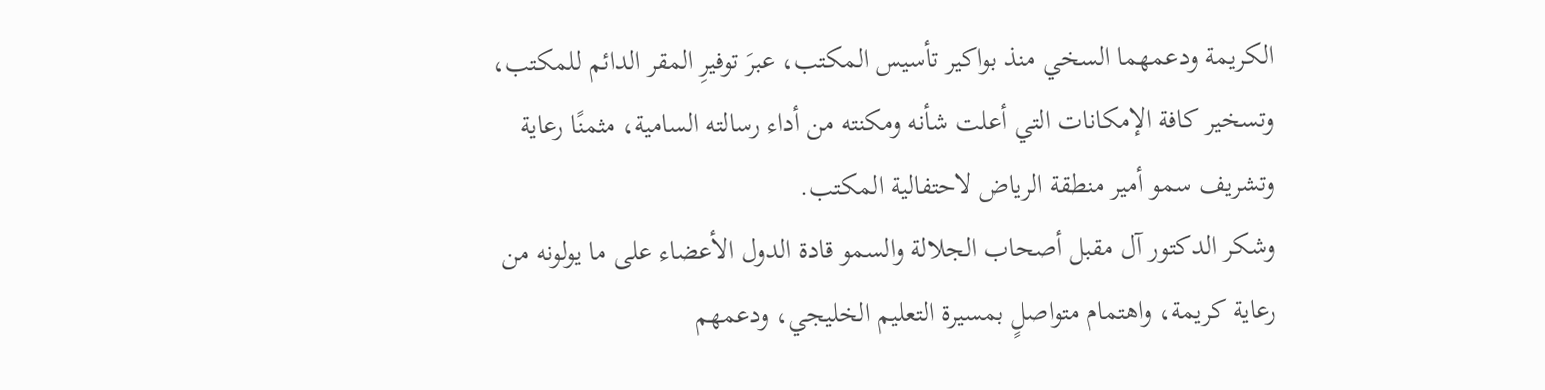الكريمة ودعمهما السخي منذ بواكير تأسيس المكتب، عبرَ توفيرِ المقر الدائم للمكتب، وتسخير كافة الإمكانات التي أعلت شأنه ومكنته من أداء رسالته السامية، مثمنًا رعاية وتشريف سمو أمير منطقة الرياض لاحتفالية المكتب.
وشكر الدكتور آل مقبل أصحاب الجلالة والسمو قادة الدول الأعضاء على ما يولونه من رعاية كريمة، واهتمام متواصلٍ بمسيرة التعليم الخليجي، ودعمهم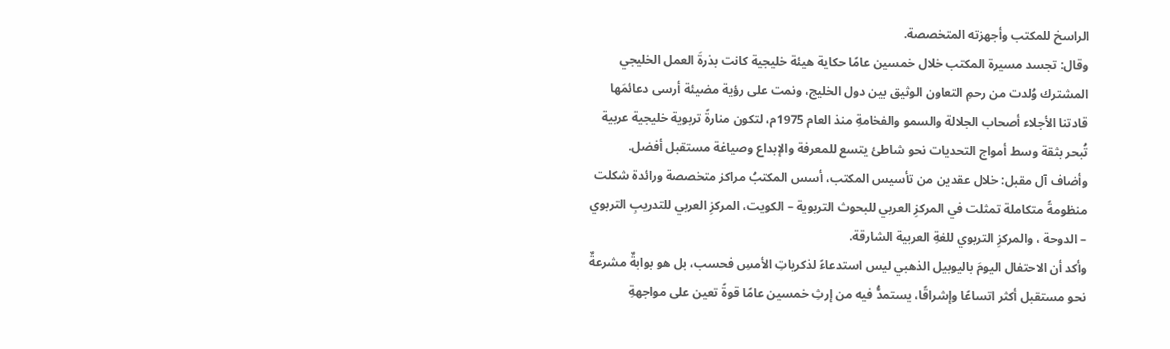الراسخ للمكتب وأجهزته المتخصصة.
وقال: تجسد مسيرة المكتب خلال خمسين عامًا حكاية هيئة خليجية كانت بذرةَ العمل الخليجي المشترك وُلدت من رحمِ التعاون الوثيق بين دول الخليج، ونمت على رؤية مضيئة أرسى دعائمَها قادتنا الأجلاء أصحاب الجلالة والسمو والفخامةِ منذ العام 1975م، لتكون منارةً تربوية خليجية عربية تُبحر بثقة وسط أمواج التحديات نحو شاطئ يتسع للمعرفة والإبداع وصياغة مستقبل أفضل.
وأضاف آل مقبل: خلال عقدين من تأسيس المكتب، أسس المكتبُ مراكز متخصصة ورائدة شكلت منظومةً متكاملة تمثلت في المركزِ العربي للبحوث التربوية – الكويت، المركزِ العربي للتدريبِ التربوي – الدوحة ، والمركزِ التربوي للغةِ العربية الشارقة.
وأكد أن الاحتفال اليومَ باليوبيل الذهبي ليس استدعاءً لذكرياتِ الأمسِ فحسب، بل هو بوابةٌ مشرعةٌ نحو مستقبل أكثر اتساعًا وإشراقًا، يستمدُّ فيه من إرثِ خمسين عامًا قوةً تعين على مواجهةِ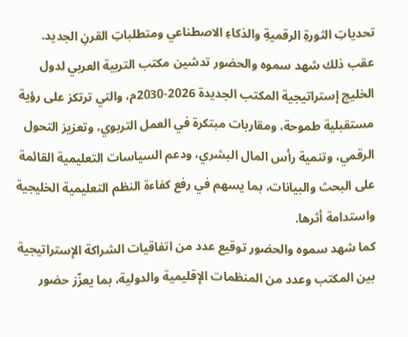تحدياتِ الثورةِ الرقميةِ والذكاءِ الاصطناعي ومتطلباتِ القرنِ الجديد.
عقب ذلك شهد سموه والحضور تدشين مكتب التربية العربي لدول الخليج إستراتيجية المكتب الجديدة 2026-2030م، والتي ترتكز على رؤية مستقبلية طموحة، ومقاربات مبتكرة في العمل التربوي، وتعزيز التحول الرقمي، وتنمية رأس المال البشري، ودعم السياسات التعليمية القائمة على البحث والبيانات، بما يسهم في رفع كفاءة النظم التعليمية الخليجية واستدامة أثرها.
كما شهد سموه والحضور توقيع عدد من اتفاقيات الشراكة الإستراتيجية بين المكتب وعدد من المنظمات الإقليمية والدولية، بما يعزّز حضور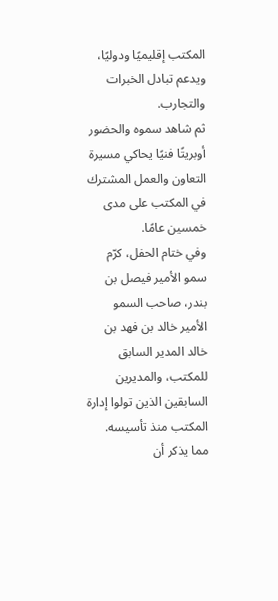المكتب إقليميًا ودوليًا، ويدعم تبادل الخبرات والتجارب.
ثم شاهد سموه والحضور أوبريتًا فنيًا يحاكي مسيرة التعاون والعمل المشترك في المكتب على مدى خمسين عامًا.
وفي ختام الحفل، كرّم سمو الأمير فيصل بن بندر، صاحب السمو الأمير خالد بن فهد بن خالد المدير السابق للمكتب، والمديرين السابقين الذين تولوا إدارة المكتب منذ تأسيسه.
مما يذكر أن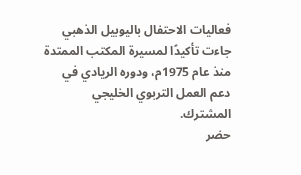فعاليات الاحتفال باليوبيل الذهبي جاءت تأكيدًا لمسيرة المكتب الممتدة منذ عام 1975م، ودوره الريادي في دعم العمل التربوي الخليجي المشترك.
حضر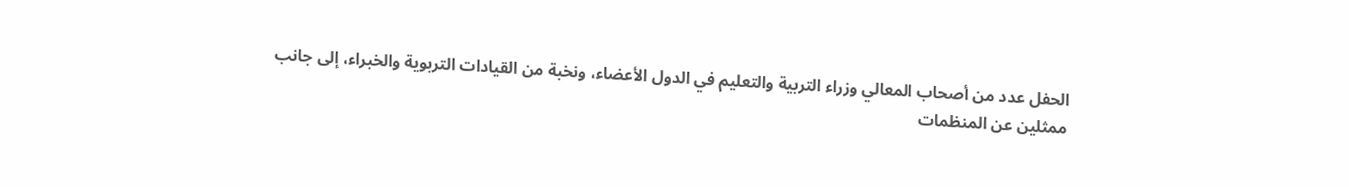الحفل عدد من أصحاب المعالي وزراء التربية والتعليم في الدول الأعضاء، ونخبة من القيادات التربوية والخبراء، إلى جانب ممثلين عن المنظمات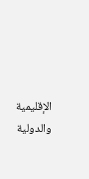الإقليمية والدولية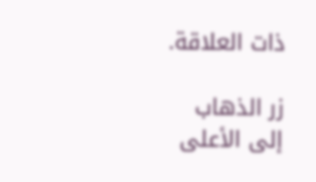ذات العلاقة.

زر الذهاب إلى الأعلى